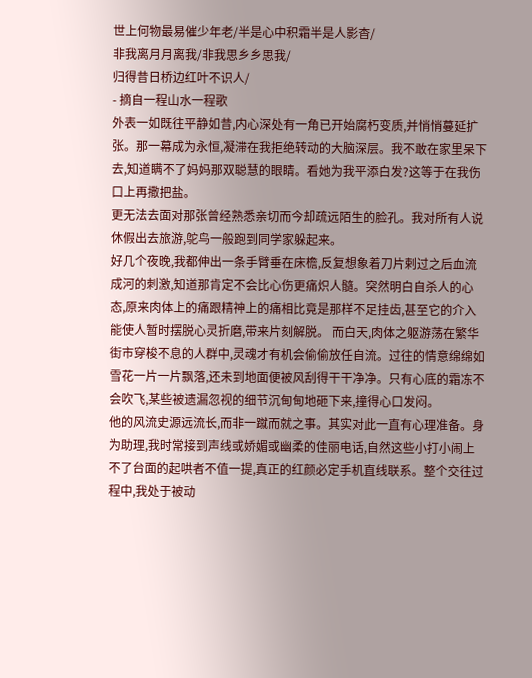世上何物最易催少年老/半是心中积霜半是人影杳/
非我离月月离我/非我思乡乡思我/
归得昔日桥边红叶不识人/
- 摘自一程山水一程歌
外表一如既往平静如昔,内心深处有一角已开始腐朽变质,并悄悄蔓延扩张。那一幕成为永恒,凝滞在我拒绝转动的大脑深层。我不敢在家里呆下去,知道瞒不了妈妈那双聪慧的眼睛。看她为我平添白发?这等于在我伤口上再撒把盐。
更无法去面对那张曾经熟悉亲切而今却疏远陌生的脸孔。我对所有人说休假出去旅游,鸵鸟一般跑到同学家躲起来。
好几个夜晚,我都伸出一条手臂垂在床檐,反复想象着刀片剌过之后血流成河的刺激,知道那肯定不会比心伤更痛炽人髓。突然明白自杀人的心态,原来肉体上的痛跟精神上的痛相比竟是那样不足挂齿,甚至它的介入能使人暂时摆脱心灵折磨,带来片刻解脱。 而白天,肉体之躯游荡在繁华街市穿梭不息的人群中,灵魂才有机会偷偷放任自流。过往的情意绵绵如雪花一片一片飘落,还未到地面便被风刮得干干净净。只有心底的霜冻不会吹飞,某些被遗漏忽视的细节沉甸甸地砸下来,撞得心口发闷。
他的风流史源远流长,而非一蹴而就之事。其实对此一直有心理准备。身为助理,我时常接到声线或娇媚或幽柔的佳丽电话,自然这些小打小闹上不了台面的起哄者不值一提,真正的红颜必定手机直线联系。整个交往过程中,我处于被动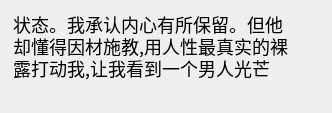状态。我承认内心有所保留。但他却懂得因材施教,用人性最真实的裸露打动我,让我看到一个男人光芒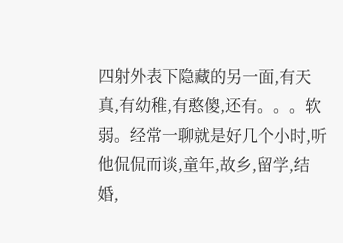四射外表下隐藏的另一面,有天真,有幼稚,有憨傻,还有。。。软弱。经常一聊就是好几个小时,听他侃侃而谈,童年,故乡,留学,结婚,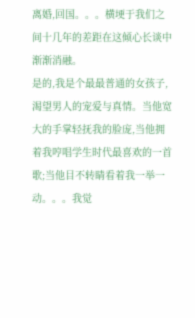离婚,回国。。。横埂于我们之间十几年的差距在这倾心长谈中渐渐消融。
是的,我是个最最普通的女孩子,渴望男人的宠爱与真情。当他宽大的手掌轻抚我的脸庞,当他拥着我哼唱学生时代最喜欢的一首歌;当他目不转睛看着我一举一动。。。我觉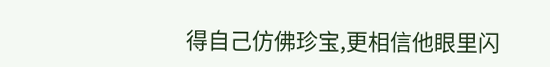得自己仿佛珍宝,更相信他眼里闪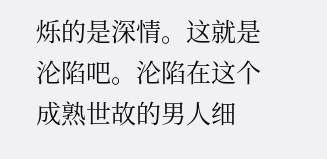烁的是深情。这就是沦陷吧。沦陷在这个成熟世故的男人细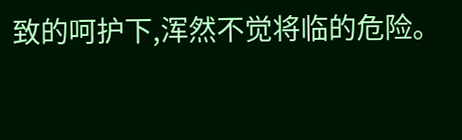致的呵护下,浑然不觉将临的危险。